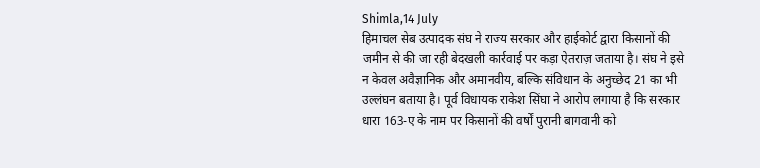Shimla,14 July
हिमाचल सेब उत्पादक संघ ने राज्य सरकार और हाईकोर्ट द्वारा किसानों की जमीन से की जा रही बेदखली कार्रवाई पर कड़ा ऐतराज़ जताया है। संघ ने इसे न केवल अवैज्ञानिक और अमानवीय, बल्कि संविधान के अनुच्छेद 21 का भी उल्लंघन बताया है। पूर्व विधायक राकेश सिंघा ने आरोप लगाया है कि सरकार धारा 163-ए के नाम पर किसानों की वर्षों पुरानी बागवानी को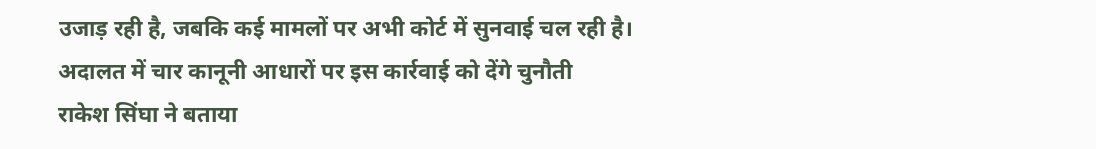उजाड़ रही है, जबकि कई मामलों पर अभी कोर्ट में सुनवाई चल रही है।
अदालत में चार कानूनी आधारों पर इस कार्रवाई को देंगे चुनौती
राकेश सिंघा ने बताया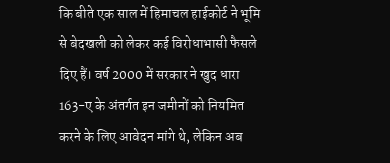कि बीते एक साल में हिमाचल हाईकोर्ट ने भूमि से बेदखली को लेकर कई विरोधाभासी फैसले दिए हैं। वर्ष 2000 में सरकार ने खुद धारा 163-ए के अंतर्गत इन जमीनों को नियमित करने के लिए आवेदन मांगे थे, लेकिन अब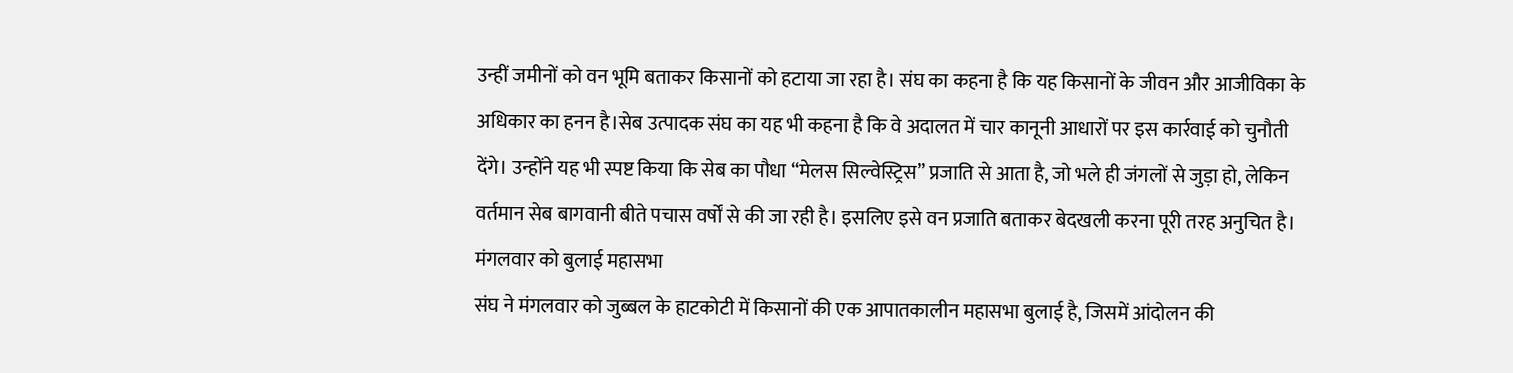उन्हीं जमीनों को वन भूमि बताकर किसानों को हटाया जा रहा है। संघ का कहना है कि यह किसानों के जीवन और आजीविका के अधिकार का हनन है।सेब उत्पादक संघ का यह भी कहना है कि वे अदालत में चार कानूनी आधारों पर इस कार्रवाई को चुनौती देंगे। उन्होंने यह भी स्पष्ट किया कि सेब का पौधा “मेलस सिल्वेस्ट्रिस” प्रजाति से आता है, जो भले ही जंगलों से जुड़ा हो, लेकिन वर्तमान सेब बागवानी बीते पचास वर्षों से की जा रही है। इसलिए इसे वन प्रजाति बताकर बेदखली करना पूरी तरह अनुचित है।
मंगलवार को बुलाई महासभा
संघ ने मंगलवार को जुब्बल के हाटकोटी में किसानों की एक आपातकालीन महासभा बुलाई है, जिसमें आंदोलन की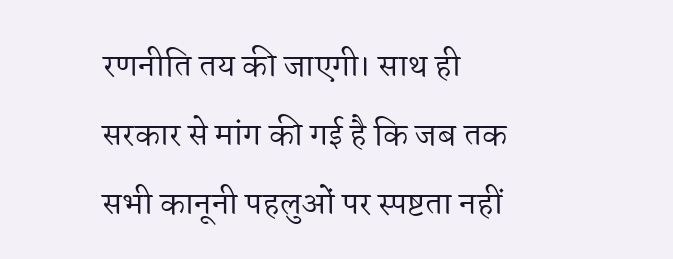रणनीति तय की जाएगी। साथ ही सरकार से मांग की गई है कि जब तक सभी कानूनी पहलुओं पर स्पष्टता नहीं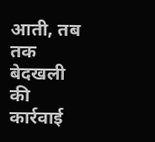आती, तब तक बेदखली की कार्रवाई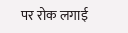पर रोक लगाई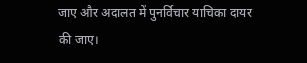जाए और अदालत में पुनर्विचार याचिका दायर की जाए।